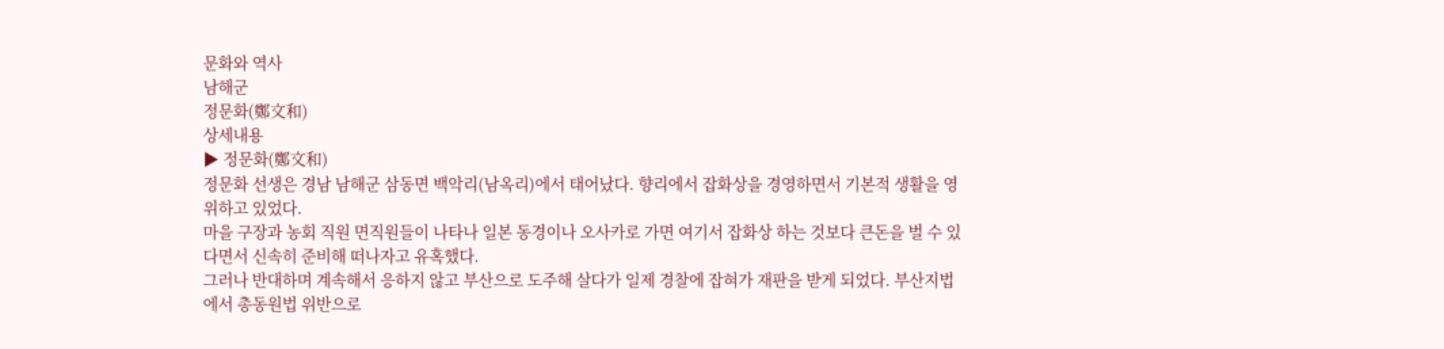문화와 역사
남해군
정문화(鄭文和)
상세내용
▶ 정문화(鄭文和)
정문화 선생은 경남 남해군 삼동면 백악리(남옥리)에서 태어났다. 향리에서 잡화상을 경영하면서 기본적 생활을 영위하고 있었다.
마을 구장과 농회 직원 면직원들이 나타나 일본 동경이나 오사카로 가면 여기서 잡화상 하는 것보다 큰돈을 벌 수 있다면서 신속히 준비해 떠나자고 유혹했다.
그러나 반대하며 계속해서 응하지 않고 부산으로 도주해 살다가 일제 경찰에 잡혀가 재판을 받게 되었다. 부산지법에서 총동원법 위반으로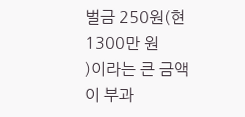벌금 250원(현 1300만 원
)이라는 큰 금액이 부과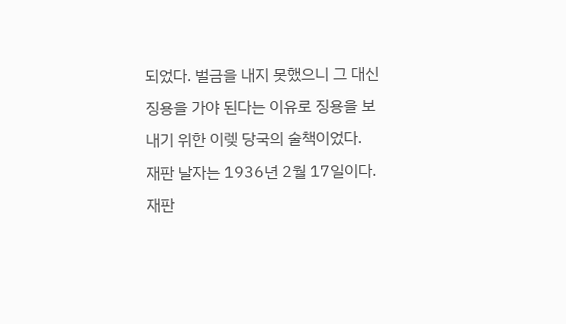되었다. 벌금을 내지 못했으니 그 대신 징용을 가야 된다는 이유로 징용을 보내기 위한 이렞 당국의 술책이었다.
재판 날자는 1936년 2월 17일이다. 재판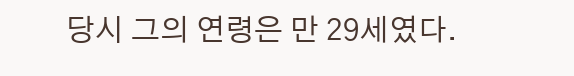당시 그의 연령은 만 29세였다.